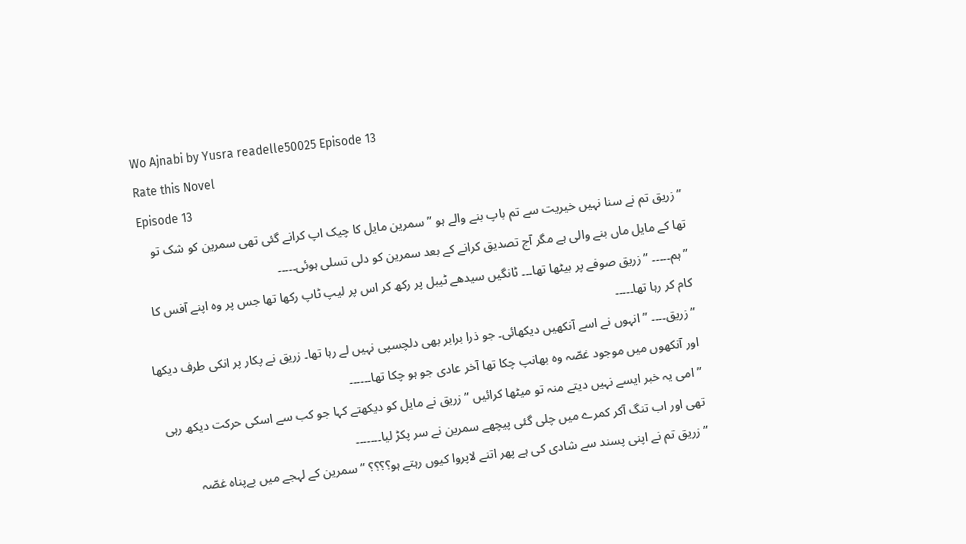Wo Ajnabi by Yusra readelle50025 Episode 13
Rate this Novel
Episode 13
” زریق تم نے سنا نہیں خیریت سے تم باپ بنے والے ہو ” سمرین مایل کا چیک اپ کرانے گئی تھی سمرین کو شک تو تھا کے مایل ماں بنے والی ہے مگر آج تصدیق کرانے کے بعد سمرین کو دلی تسلی ہوئی۔۔۔۔۔
” ہم۔۔۔۔۔ ” زریق صوفے پر بیٹھا تھا۔۔۔ ٹانگیں سیدھے ٹیبل پر رکھ کر اس پر لیپ ٹاپ رکھا تھا جس پر وہ اپنے آفس کا کام کر رہا تھا۔۔۔۔۔
” زریق۔۔۔۔ ” انہوں نے اسے آنکھیں دیکھائی۔ جو ذرا برابر بھی دلچسپی نہیں لے رہا تھا۔ زریق نے پکار پر انکی طرف دیکھا اور آنکھوں میں موجود غصّہ وہ بھانپ چکا تھا آخر عادی جو ہو چکا تھا۔۔۔۔۔۔
” امی یہ خبر ایسے نہیں دیتے منہ تو میٹھا کرائیں ” زریق نے مایل کو دیکھتے کہا جو کب سے اسکی حرکت دیکھ رہی تھی اور اب تنگ آکر کمرے میں چلی گئی پیچھے سمرین نے سر پکڑ لیا۔۔۔۔۔۔۔
” زریق تم نے اپنی پسند سے شادی کی ہے پھر اتنے لاپروا کیوں رہتے ہو؟؟؟؟ ” سمرین کے لہجے میں بےپناہ غصّہ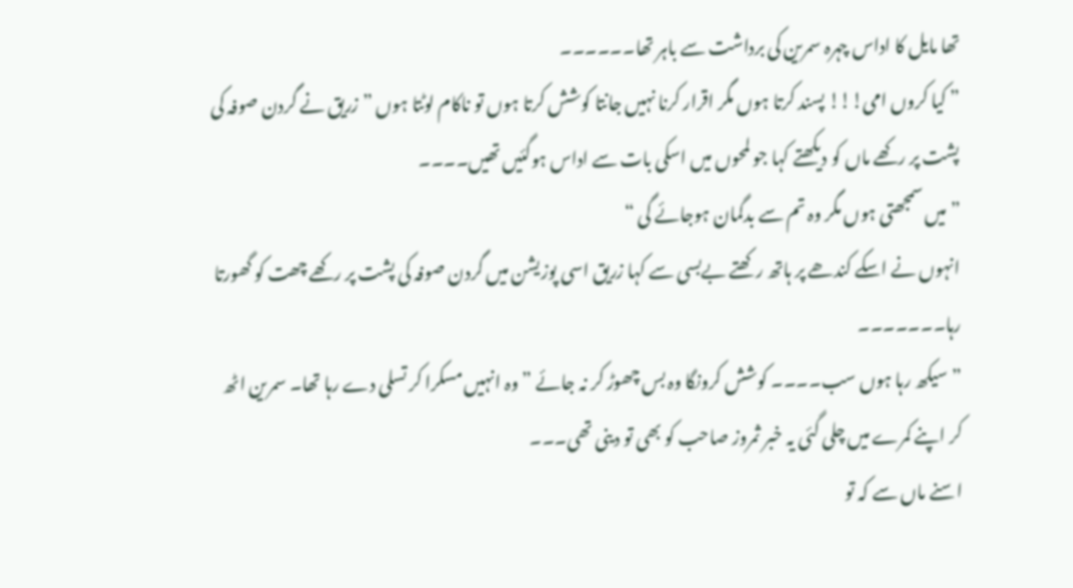تھا مایل کا اداس چہرہ سمرین کی برداشت سے باہر تھا۔۔۔۔۔۔
” کیا کروں امی!!! پسند کرتا ہوں مگر اقرار کرنا نہیں جانتا کوشش کرتا ہوں تو ناکام لوٹتا ہوں ” زریق نے گردن صوفہ کی پشت پر رکھے ماں کو دیکھتے کہا جو لمحوں میں اسکی بات سے اداس ہوگئیں تھیں۔۔۔۔
” میں سمجھتی ہوں مگر وہ تم سے بدگمان ہوجائے گی “
انہوں نے اسکے کندھے پر ہاتھ رکھتے بےبسی سے کہا زریق اسی پوزیشن میں گردن صوفہ کی پشت پر رکھے چھت کو گھورتا رہا۔۔۔۔۔۔۔
” سیکھ رہا ہوں سب۔۔۔۔ کوشش کرونگا وہ بس چھوڑ کر نہ جائے ” وہ انہیں مسکرا کر تسلی دے رہا تھا۔ سمرین اٹھ کر اپنے کمرے میں چلی گئی یہ خبر ثمروز صاحب کو بھی تو دینی تھی۔۔۔
اسنے ماں سے کہ تو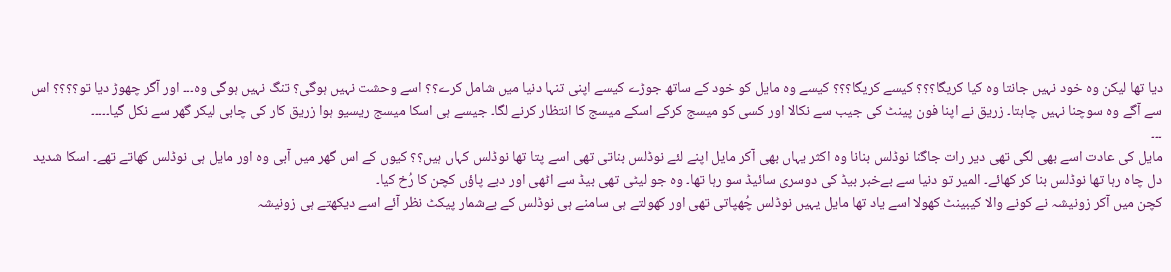دیا تھا لیکن وہ خود نہیں جانتا وہ کیا کریگا؟؟؟ کیسے کریگا؟؟؟ کیسے وہ مایل کو خود کے ساتھ جوڑے کیسے اپنی تنہا دنیا میں شامل کرے؟؟ اسے وحشت نہیں ہوگی؟ تنگ نہیں ہوگی وہ۔۔۔ اور آگر چھوڑ دیا تو؟؟؟؟ اس سے آگے وہ سوچنا نہیں چاہتا۔ زریق نے اپنا فون پینٹ کی جیب سے نکالا اور کسی کو میسج کرکے اسکے میسج کا انتظار کرنے لگا۔ جیسے ہی اسکا میسج ریسیو ہوا زریق کار کی چابی لیکر گھر سے نکل گیا۔۔۔۔۔
۔۔۔
مایل کی عادت اسے بھی لگی تھی دیر رات جاگنا نوڈلس بنانا وہ اکثر یہاں بھی آکر مایل اپنے لئے نوڈلس بناتی تھی اسے پتا تھا نوڈلس کہاں ہیں؟؟ کیوں کے اس گھر میں آبی وہ اور مایل ہی نوڈلس کھاتے تھے۔ اسکا شدید دل چاہ رہا تھا نوڈلس بنا کر کھائے۔ المیر تو دنیا سے بےخبر بیڈ کی دوسری سائیڈ سو رہا تھا۔ وہ جو لیٹی تھی بیڈ سے اٹھی اور دبے پاؤں کچن کا رُخ کیا۔
کچن میں آکر زونیشہ نے کونے والا کیبینٹ کھولا اسے یاد تھا مایل یہیں نوڈلس چُھپاتی تھی اور کھولتے ہی سامنے ہی نوڈلس کے بےشمار پیکٹ نظر آئے اسے دیکھتے ہی زونیشہ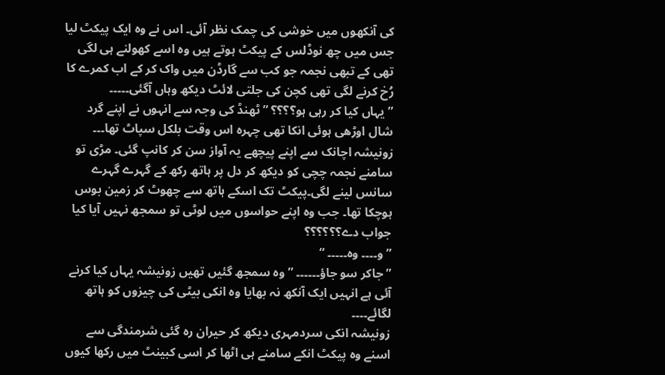کی آنکھوں میں خوشی کی چمک نظر آئی۔ اس نے وہ ایک پیکٹ لیا جس میں چھ نوڈلس کے پیکٹ ہوتے ہیں وہ اسے کھولنے ہی لگی تھی کے تبھی نجمہ جو کب سے گارڈن میں واک کر کے اب کمرے کا رُخ کرنے لگی تھی کچن کی جلتی لائٹ دیکھ وہاں آگئی۔۔۔۔۔
” یہاں کیا کر رہی ہو؟؟؟؟ ” ٹھنڈ کی وجہ سے انہوں نے اپنے گرد شال اوڑھی ہوئی انکا تھی چہرہ اس وقت بلکل سپاٹ تھا۔۔۔
زونیشہ اچانک سے اپنے پیچھے یہ آواز سن کر کانپ گئی۔ مڑی تو سامنے نجمہ چچی کو دیکھ کر دل پر ہاتھ رکھ کے گہرے گہرے سانس لینے لگی۔پیکٹ تک اسکے ہاتھ سے چھوٹ کر زمین بوس ہوچکا تھا۔ جب وہ اپنے حواسوں میں لوٹی تو سمجھ نہیں آیا کیا جواب دے؟؟؟؟؟؟
” و۔۔۔۔ وہ۔۔۔۔۔ “
” جاکر سو جاؤ۔۔۔۔۔۔ ” وہ سمجھ گئیں تھیں زونیشہ یہاں کیا کرنے آئی ہے انہیں ایک آنکھ نہ بھایا وہ انکی بیٹی کی چیزوں کو ہاتھ لگائے۔۔۔۔
زونیشہ انکی سردمہری دیکھ کر حیران رہ گئی شرمندگی سے اسنے وہ پیکٹ انکے سامنے ہی اٹھا کر اسی کبینٹ میں رکھا کیوں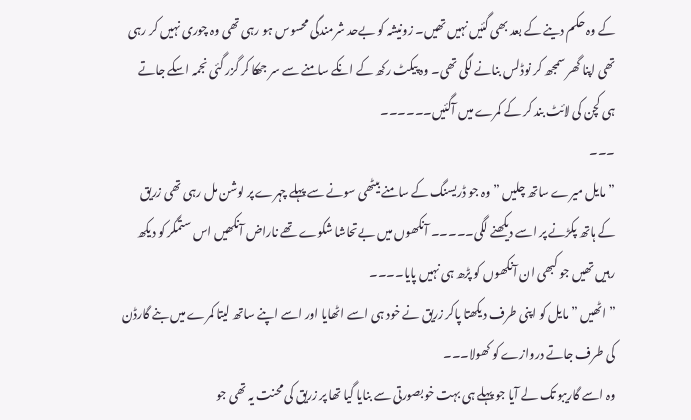کے وہ حکم دینے کے بعد بھی گئیں نہیں تھیں۔ زونیشہ کو بےحد شرمندگی محسوس ہو رہی تھی وہ چوری نہیں کر رہی تھی اپنا گھر سمجھ کر نوڈلس بنانے لگی تھی۔ وہ پیکٹ رکھ کے انکے سامنے سے سر جھکا کر گزر گئی نجمہ اسکے جاتے ہی کچن کی لائٹ بند کر کے کمرے میں آگئیں۔۔۔۔۔۔
۔۔۔
” مایل میرے ساتھ چلیں ” وہ جو ڈریسنگ کے سامنے بیٹھی سونے سے پہلے چہرے پر لوشن مل رہی تھی زریق کے ہاتھ پکڑنے پر اسے دیکھنے لگی۔۔۔۔۔ آنکھوں میں بےتحاشا شکوے تھے ناراض آنکھیں اس ستمگر کو دیکھ رہیں تھیں جو کبھی ان آنکھوں کو پڑھ ہی نہیں پایا۔۔۔۔
” اٹھیں ” مایل کو اپنی طرف دیکھتا پاکر زریق نے خود ہی اسے اٹھایا اور اسے اپنے ساتھ لیتا کمرے میں بنے گارڈن کی طرف جاتے دروازے کو کھولا۔۔۔
وہ اسے گاریبو تک لے آیا جو پہلے ہی بہت خوبصورتی سے بنایا گیا تھا پر زریق کی محنت یہ تھی جو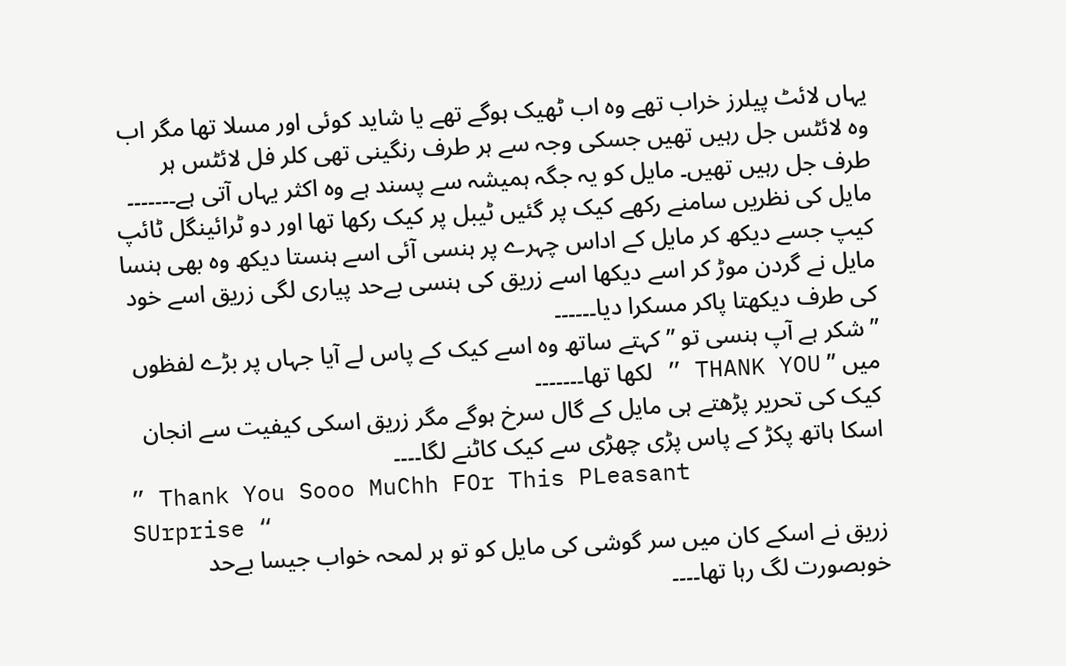یہاں لائٹ پیلرز خراب تھے وہ اب ٹھیک ہوگے تھے یا شاید کوئی اور مسلا تھا مگر اب وہ لائٹس جل رہیں تھیں جسکی وجہ سے ہر طرف رنگینی تھی کلر فل لائٹس ہر طرف جل رہیں تھیں۔ مایل کو یہ جگہ ہمیشہ سے پسند ہے وہ اکثر یہاں آتی ہے۔۔۔۔۔۔۔
مایل کی نظریں سامنے رکھے کیک پر گئیں ٹیبل پر کیک رکھا تھا اور دو ٹرائینگل ٹائپ کیپ جسے دیکھ کر مایل کے اداس چہرے پر ہنسی آئی اسے ہنستا دیکھ وہ بھی ہنسا مایل نے گردن موڑ کر اسے دیکھا اسے زریق کی ہنسی بےحد پیاری لگی زریق اسے خود کی طرف دیکھتا پاکر مسکرا دیا۔۔۔۔۔۔
” شکر ہے آپ ہنسی تو ” کہتے ساتھ وہ اسے کیک کے پاس لے آیا جہاں پر بڑے لفظوں میں ” THANK YOU ” لکھا تھا۔۔۔۔۔۔۔
کیک کی تحریر پڑھتے ہی مایل کے گال سرخ ہوگے مگر زریق اسکی کیفیت سے انجان اسکا ہاتھ پکڑ کے پاس پڑی چھڑی سے کیک کاٹنے لگا۔۔۔۔
” Thank You Sooo MuChh FOr This PLeasant
SUrprise “
زریق نے اسکے کان میں سر گوشی کی مایل کو تو ہر لمحہ خواب جیسا بےحد خوبصورت لگ رہا تھا۔۔۔۔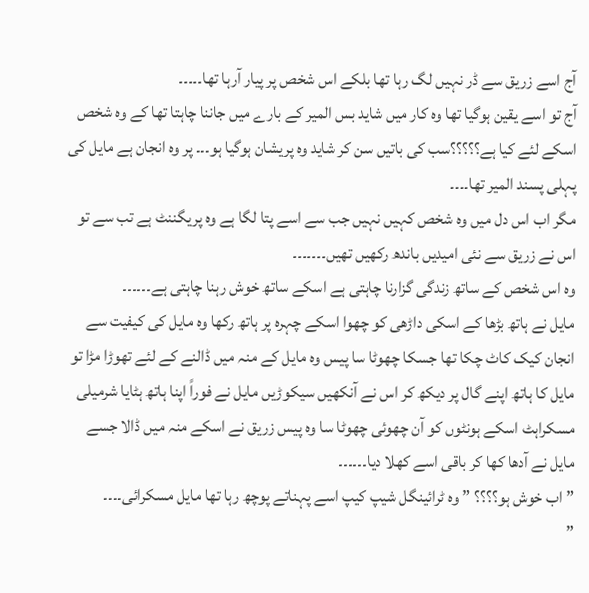آج اسے زریق سے ڈر نہیں لگ رہا تھا بلکے اس شخص پر پیار آرہا تھا۔۔۔۔۔
آج تو اسے یقین ہوگیا تھا وہ کار میں شاید بس المیر کے بارے میں جاننا چاہتا تھا کے وہ شخص اسکے لئے کیا ہے؟؟؟؟؟سب کی باتیں سن کر شاید وہ پریشان ہوگیا ہو۔۔۔ پر وہ انجان ہے مایل کی پہلی پسند المیر تھا۔۔۔۔
مگر اب اس دل میں وہ شخص کہیں نہیں جب سے اسے پتا لگا ہے وہ پریگننٹ ہے تب سے تو اس نے زریق سے نئی امیدیں باندھ رکھیں تھیں۔۔۔۔۔۔۔
وہ اس شخص کے ساتھ زندگی گزارنا چاہتی ہے اسکے ساتھ خوش رہنا چاہتی ہے۔۔۔۔۔۔
مایل نے ہاتھ بڑھا کے اسکی داڑھی کو چھوا اسکے چہرہ پر ہاتھ رکھا وہ مایل کی کیفیت سے انجان کیک کاٹ چکا تھا جسکا چھوٹا سا پیس وہ مایل کے منہ میں ڈالنے کے لئے تھوڑا مڑا تو مایل کا ہاتھ اپنے گال پر دیکھ کر اس نے آنکھیں سیکوڑیں مایل نے فوراً اپنا ہاتھ ہٹایا شرمیلی مسکراہٹ اسکے ہونٹوں کو آن چھوئی چھوٹا سا وہ پیس زریق نے اسکے منہ میں ڈالا جسے مایل نے آدھا کھا کر باقی اسے کھلا دیا۔۔۔۔۔۔
” اب خوش ہو؟؟؟؟ ” وہ ٹرائینگل شیپ کیپ اسے پہناتے پوچھ رہا تھا مایل مسکرائی۔۔۔۔
”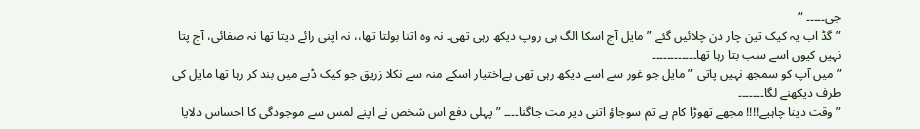جی۔۔۔۔۔ “
” گڈ اب یہ کیک تین چار دن چلائیں گئے ” مایل آج اسکا الگ ہی روپ دیکھ رہی تھی۔ نہ وہ اتنا بولتا تھا،، نہ اپنی رائے دیتا تھا نہ صفائی، آج پتا نہیں کیوں اسے سب بتا رہا تھا۔۔۔۔۔۔۔۔۔۔۔۔
” میں آپ کو سمجھ نہیں پاتی ” مایل جو غور سے اسے دیکھ رہی تھی بےاختیار اسکے منہ سے نکلا زریق جو کیک ڈبے میں بند کر رہا تھا مایل کی طرف دیکھنے لگا۔۔۔۔۔۔۔
” وقت دینا چاہیے!!!! مجھے تھوڑا کام ہے تم سوجاؤ اتنی دیر مت جاگنا۔۔۔۔ ” پہلی دفع اس شخص نے اپنے لمس سے موجودگی کا احساس دلایا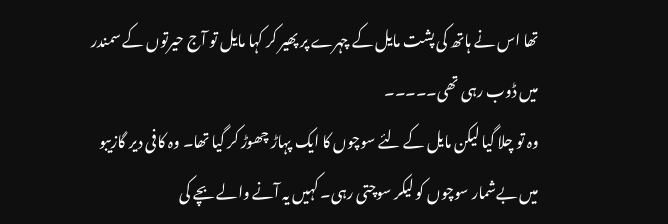تھا اس نے ہاتھ کی پشت مایل کے چہرے پر پھیر کر کہا مایل تو آج حیرتوں کے سمندر میں ڈوب رہی تھی۔۔۔۔۔
وہ تو چلا گیا لیکن مایل کے لئے سوچوں کا ایک پہاڑ چھوڑ کر گیا تھا۔ وہ کافی دیر گازیبو میں بےشمار سوچوں کو لیکر سوچتی رہی۔ کہیں یہ آنے والے بچے کی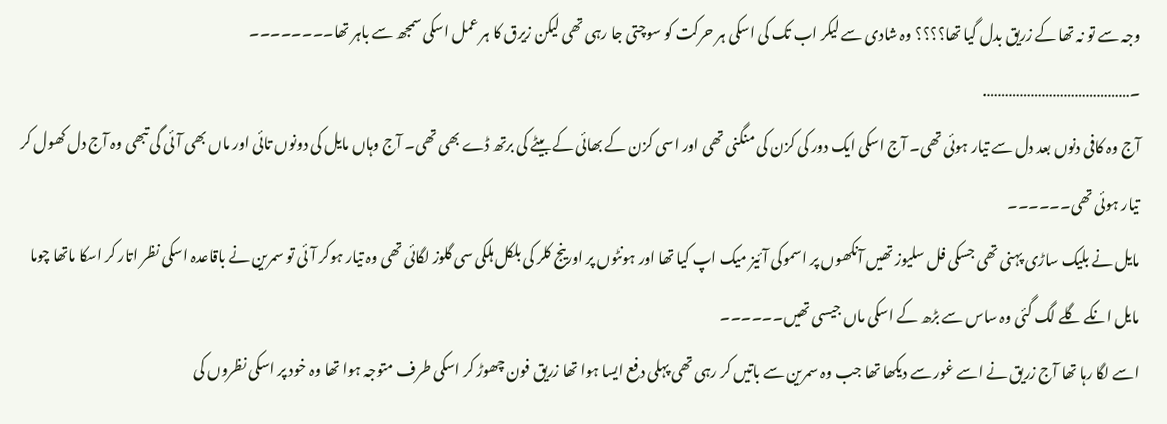وجہ سے تو نہ تھا کے زریق بدل گیا تھا؟؟؟؟ وہ شادی سے لیکر اب تک کی اسکی ہر حرکت کو سوچتی جا رہی تھی لیکن زیرق کا ہر عمل اسکی سمجھ سے باہر تھا۔۔۔۔۔۔۔۔
۔………………………………….
آج وہ کافی دنوں بعد دل سے تیار ہوئی تھی۔ آج اسکی ایک دور کی کزن کی منگنی تھی اور اسی کزن کے بھائی کے بیٹے کی برتھ ڈے بھی تھی۔ آج وہاں مایل کی دونوں تائی اور ماں بھی آئی گی تبھی وہ آج دل کھول کر تیار ہوئی تھی۔۔۔۔۔۔
مایل نے بلیک ساڑی پہنی تھی جسکی فل سلیوز تھیں آنکھوں پر اسموکی آئیز میک اپ کیا تھا اور ہونٹوں پر اورینج کلر کی بلکل ہلکی سی گلوز لگائی تھی وہ تیار ہوکر آئی تو سمرین نے باقاعدہ اسکی نظر اتار کر اسکا ماتھا چوما مایل انکے گلے لگ گئی وہ ساس سے بڑھ کے اسکی ماں جیسی تھیں۔۔۔۔۔۔
اسے لگا رہا تھا آج زریق نے اسے غور سے دیکھا تھا جب وہ سمرین سے باتیں کر رہی تھی پہلی دفع ایسا ہوا تھا زریق فون چھوڑ کر اسکی طرف متوجہ ہوا تھا وہ خود پر اسکی نظروں کی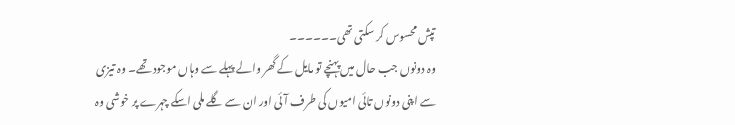تپش محسوس کر سکتی تھی۔۔۔۔۔۔
وہ دونوں جب حال میں پہنچے تو مایل کے گھر والے پہلے سے وہاں موجود تھے۔ وہ تیزی سے اپنی دونوں تائی امیوں کی طرف آئی اور ان سے گلے ملی اسکے چہرے پر خوشی وہ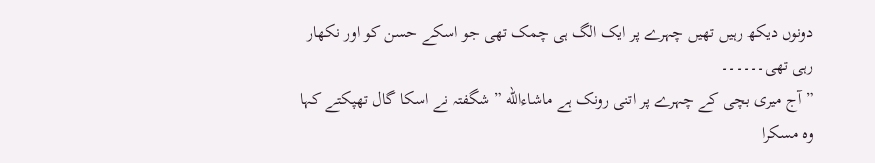دونوں دیکھ رہیں تھیں چہرے پر ایک الگ ہی چمک تھی جو اسکے حسن کو اور نکھار رہی تھی۔۔۔۔۔۔
” آج میری بچی کے چہرے پر اتنی رونک ہے ماشاءالله ” شگفتہ نے اسکا گال تھپکتے کہا وہ مسکرا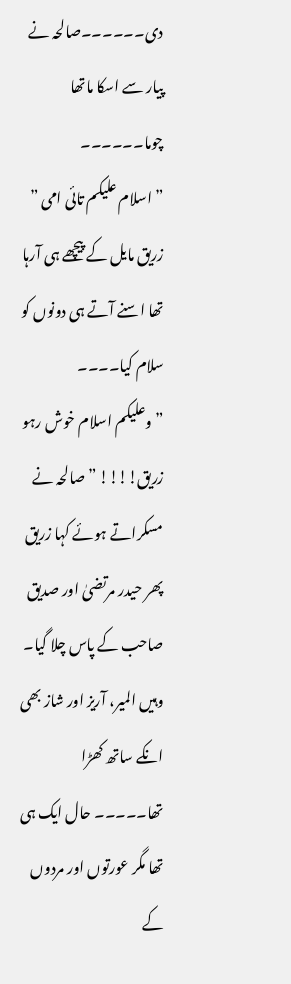دی۔۔۔۔۔۔صالحہ نے پیار سے اسکا ماتھا چوما۔۔۔۔۔۔
” اسلام علیکم تائی امی ” زریق مایل کے پیچھے ہی آرہا تھا اسنے آتے ہی دونوں کو سلام کیا۔۔۔۔
” وعلیکم اسلام خوش رہو زریق!!!! ” صالحہ نے مسکراتے ہوئے کہا زریق پھر حیدر مرتضیٰ اور صدیق صاحب کے پاس چلا گیا۔ وہیں المیر، آریز اور شاز بھی انکے ساتھ کھڑا تھا۔۔۔۔۔ حال ایک ہی تھا مگر عورتوں اور مردوں کے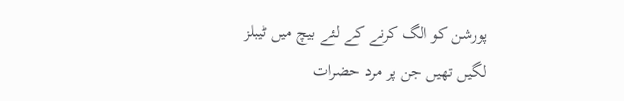پورشن کو الگ کرنے کے لئے بیچ میں ٹیبلز لگیں تھیں جن پر مرد حضرات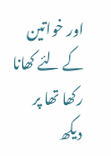اور خواتین کے لئے کھانا رکھا تھا پر دیکھ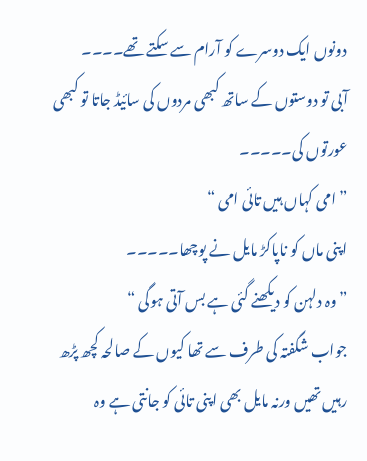دونوں ایک دوسرے کو آرام سے سکتے تھے۔۔۔۔
آبی تو دوستوں کے ساتھ کبھی مردوں کی سائیڈ جاتا تو کبھی عورتوں کی۔۔۔۔۔
” امی کہاں ہیں تائی امی “
اپنی ماں کو ناپاکڑ مایل نے پوچھا۔۔۔۔۔
” وہ دلہن کو دیکھنے گئی ہے بس آتی ہوگی “
جواب شگفتہ کی طرف سے تھا کیوں کے صالحہ کچھ پڑھ رہیں تھیں ورنہ مایل بھی اپنی تائی کو جانتی ہے وہ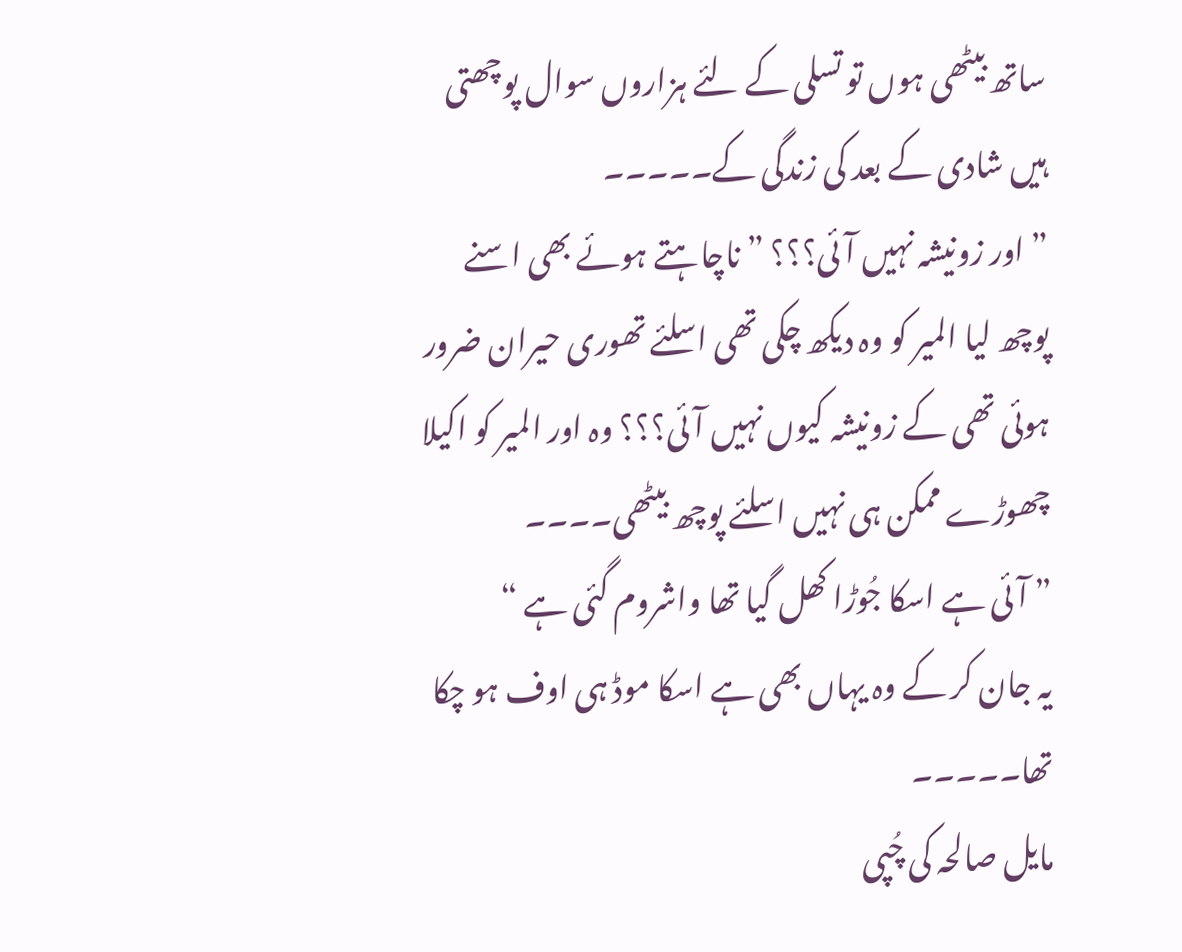ساتھ بیٹھی ہوں تو تسلی کے لئے ہزاروں سوال پوچھتی ہیں شادی کے بعد کی زندگی کے۔۔۔۔۔
” اور زونیشہ نہیں آئی؟؟؟ ” ناچاہتے ہوئے بھی اسنے پوچھ لیا المیر کو وہ دیکھ چکی تھی اسلئے تھوری حیران ضرور ہوئی تھی کے زونیشہ کیوں نہیں آئی؟؟؟ وہ اور المیر کو اکیلا چھوڑے ممکن ہی نہیں اسلئے پوچھ بیٹھی۔۔۔۔
” آئی ہے اسکا جُوڑا کھل گیا تھا واشروم گئی ہے “
یہ جان کر کے وہ یہاں بھی ہے اسکا موڈ ہی اوف ہو چکا تھا۔۔۔۔۔
مایل صالحہ کی چُپی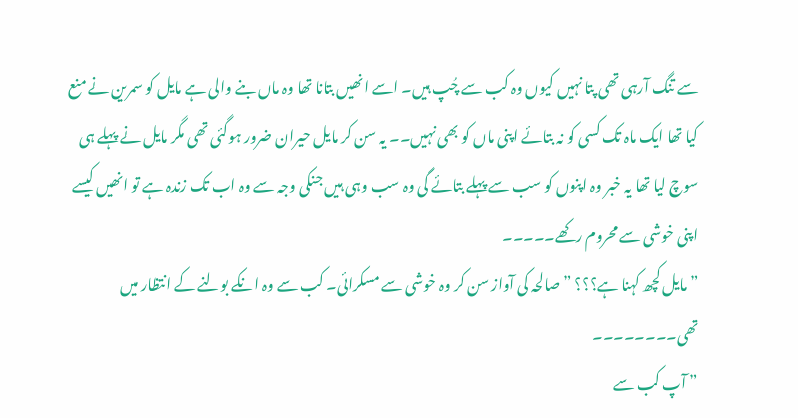سے تنگ آرہی تھی پتا نہیں کیوں وہ کب سے چُپ ہیں۔ اسے انھیں بتانا تھا وہ ماں بنے والی ہے مایل کو سمرین نے منع کیا تھا ایک ماہ تک کسی کو نہ بتائے اپنی ماں کو بھی نہیں۔۔ یہ سن کر مایل حیران ضرور ہوگئی تھی مگر مایل نے پہلے ہی سوچ لیا تھا یہ خبر وہ اپنوں کو سب سے پہلے بتائے گی وہ سب وہی ہیں جنکی وجہ سے وہ اب تک زندہ ہے تو انھیں کیسے اپنی خوشی سے محروم رکھے۔۔۔۔۔
” مایل کچھ کہنا ہے؟؟؟ ” صالحہ کی آواز سن کر وہ خوشی سے مسکرائی۔ کب سے وہ انکے بولنے کے انتظار میں تھی۔۔۔۔۔۔۔۔
” آپ کب سے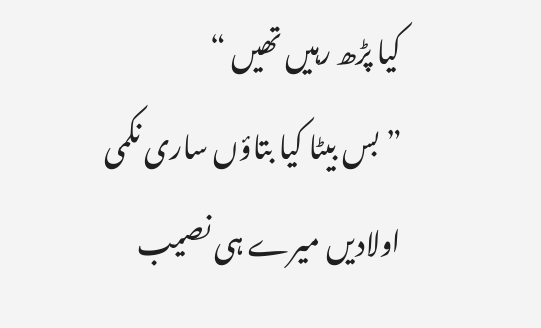کیا پڑھ رہیں تھیں “
” بس بیٹا کیا بتاؤں ساری نکمی اولادیں میرے ہی نصیب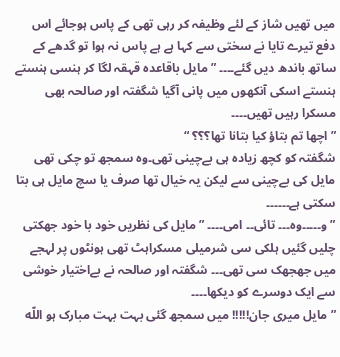میں تھیں شاز کے لئے وظیفہ کر رہی تھی کے پاس ہوجائے اس دفع تیرے تایا نے سختی سے کہا ہے ہے پاس نہ ہوا تو گدھے کے ساتھ باندھ دیں گئے۔۔۔۔ ” مایل باقاعدہ قہقہ لگا کر ہنسی ہنستے ہنستے اسکی آنکھوں میں پانی آگیا شگفتہ اور صالحہ بھی مسکرا رہیں تھیں۔۔۔۔
” اچھا تم بتاؤ کیا بتانا تھا؟؟؟ “
شگفتہ کو کچھ زیادہ ہی بےچینی تھی۔وہ سمجھ تو چکی تھی مایل کی بےچینی سے لیکن یہ خیال تھا صرف یا سچ مایل ہی بتا سکتی ہے۔۔۔۔۔۔
” و۔۔۔۔۔وہ۔۔۔ تائی۔۔ امی۔۔۔۔ ” مایل کی نظریں خود با خود جھکتی چلیں گئیں ہلکی سی شرمیلی مسکراہٹ تھی ہونٹوں پر لہجے میں جھجھک سی تھی۔۔۔ شگفتہ اور صالحہ نے بےاختیار خوشی سے ایک دوسرے کو دیکھا۔۔۔۔
” مایل میری جان!!!!! میں سمجھ گئی بہت بہت مبارک ہو اللّه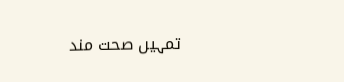تمہیں صحت مند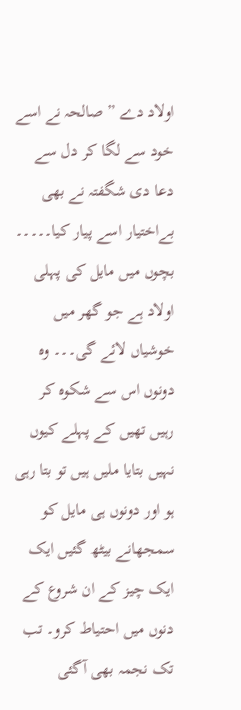اولاد دے ” صالحہ نے اسے خود سے لگا کر دل سے دعا دی شگفتہ نے بھی بےاختیار اسے پیار کیا۔۔۔۔۔
بچوں میں مایل کی پہلی اولاد ہے جو گھر میں خوشیاں لائے گی۔۔۔ وہ دونوں اس سے شکوہ کر رہیں تھیں کے پہلے کیوں نہیں بتایا ملیں ہیں تو بتا رہی ہو اور دونوں ہی مایل کو سمجھانے بیٹھ گئیں ایک ایک چیز کے ان شروع کے دنوں میں احتیاط کرو۔ تب تک نجمہ بھی آگئی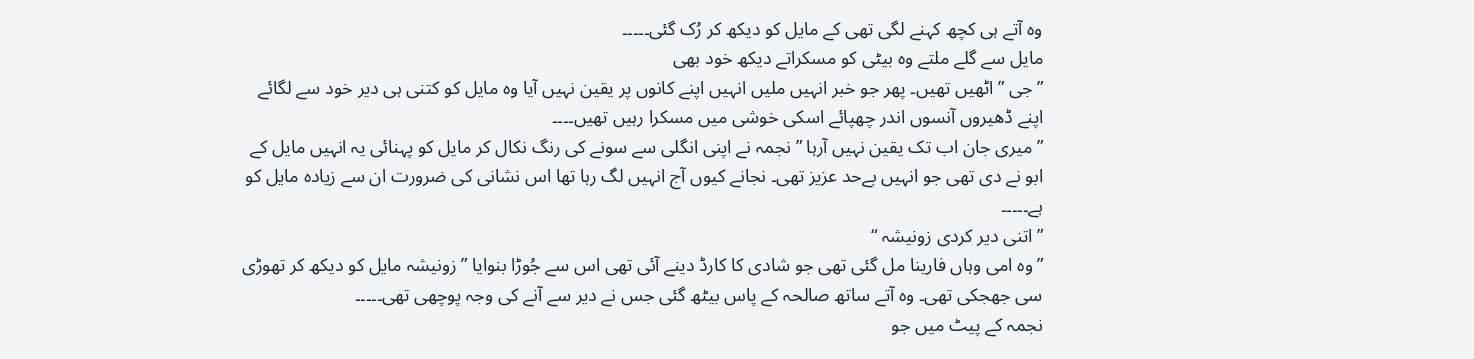وہ آتے ہی کچھ کہنے لگی تھی کے مایل کو دیکھ کر رُک گئی۔۔۔۔۔
مایل سے گلے ملتے وہ بیٹی کو مسکراتے دیکھ خود بھی
” جی ” اٹھیں تھیں۔ پھر جو خبر انہیں ملیں انہیں اپنے کانوں پر یقین نہیں آیا وہ مایل کو کتنی ہی دیر خود سے لگائے اپنے ڈھیروں آنسوں اندر چھپائے اسکی خوشی میں مسکرا رہیں تھیں۔۔۔۔
” میری جان اب تک یقین نہیں آرہا ” نجمہ نے اپنی انگلی سے سونے کی رنگ نکال کر مایل کو پہنائی یہ انہیں مایل کے ابو نے دی تھی جو انہیں بےحد عزیز تھی۔ نجانے کیوں آج انہیں لگ رہا تھا اس نشانی کی ضرورت ان سے زیادہ مایل کو ہے۔۔۔۔۔
” اتنی دیر کردی زونیشہ “
” وہ امی وہاں فارینا مل گئی تھی جو شادی کا کارڈ دینے آئی تھی اس سے جُوڑا بنوایا ” زونیشہ مایل کو دیکھ کر تھوڑی سی جھجکی تھی۔ وہ آتے ساتھ صالحہ کے پاس بیٹھ گئی جس نے دیر سے آنے کی وجہ پوچھی تھی۔۔۔۔۔
نجمہ کے پیٹ میں جو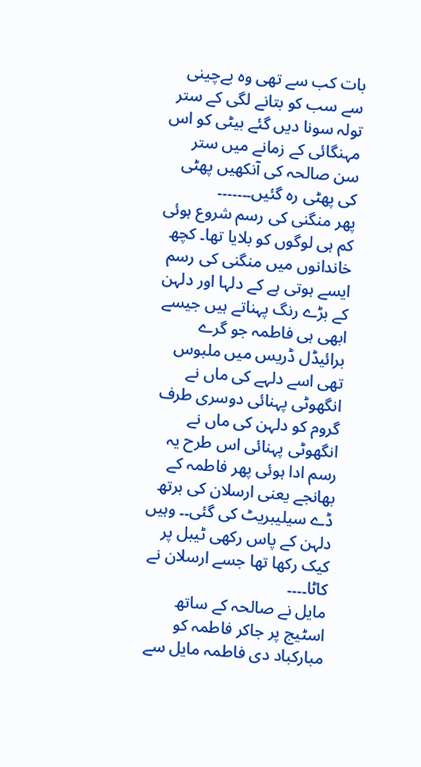بات کب سے تھی وہ بےچینی سے سب کو بتانے لگی کے ستر تولہ سونا دیں گئے بیٹی کو اس مہنگائی کے زمانے میں ستر سن صالحہ کی آنکھیں پھٹی کی پھٹی رہ گئیں۔۔۔۔۔۔۔
پھر منگنی کی رسم شروع ہوئی کم ہی لوگوں کو بلایا تھا۔ کچھ خاندانوں میں منگنی کی رسم ایسے ہوتی ہے کے دلہا اور دلہن کے بڑے رنگ پہناتے ہیں جیسے ابھی ہی فاطمہ جو گرے برائیڈل ڈریس میں ملبوس تھی اسے دلہے کی ماں نے انگھوٹی پہنائی دوسری طرف گروم کو دلہن کی ماں نے انگھوٹی پہنائی اس طرح یہ رسم ادا ہوئی پھر فاطمہ کے بھانجے یعنی ارسلان کی برتھ ڈے سیلیبریٹ کی گئی۔۔ وہیں دلہن کے پاس رکھی ٹیبل پر کیک رکھا تھا جسے ارسلان نے کاٹا۔۔۔۔
مایل نے صالحہ کے ساتھ اسٹیج پر جاکر فاطمہ کو مبارکباد دی فاطمہ مایل سے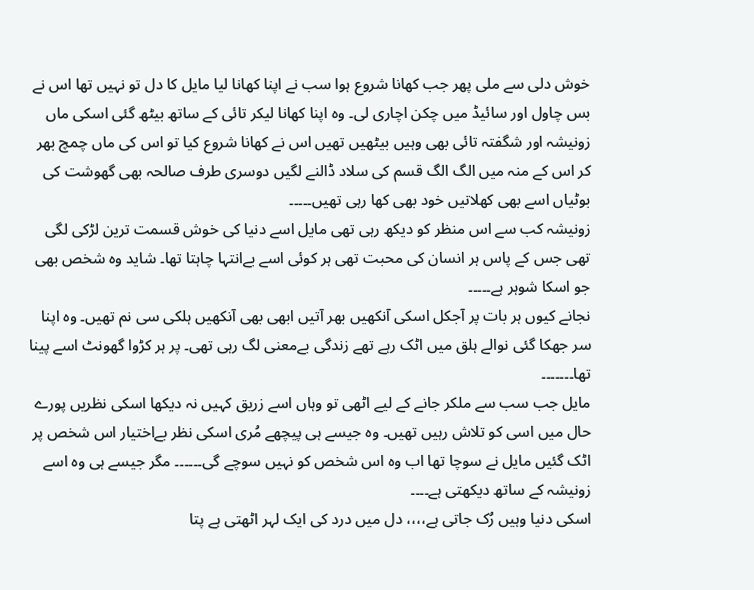خوش دلی سے ملی پھر جب کھانا شروع ہوا سب نے اپنا کھانا لیا مایل کا دل تو نہیں تھا اس نے بس چاول اور سائیڈ میں چکن اچاری لی۔ وہ اپنا کھانا لیکر تائی کے ساتھ بیٹھ گئی اسکی ماں زونیشہ اور شگفتہ تائی بھی وہیں بیٹھیں تھیں اس نے کھانا شروع کیا تو اس کی ماں چمچ بھر کر اس کے منہ میں الگ الگ قسم کی سلاد ڈالنے لگیں دوسری طرف صالحہ بھی گھوشت کی بوٹیاں اسے بھی کھلاتیں خود بھی کھا رہی تھیں۔۔۔۔۔
زونیشہ کب سے اس منظر کو دیکھ رہی تھی مایل اسے دنیا کی خوش قسمت ترین لڑکی لگی تھی جس کے پاس ہر انسان کی محبت تھی ہر کوئی اسے بےانتہا چاہتا تھا۔ شاید وہ شخص بھی جو اسکا شوہر ہے۔۔۔۔۔
نجانے کیوں ہر بات پر آجکل اسکی آنکھیں بھر آتیں ابھی بھی آنکھیں ہلکی سی نم تھیں۔ وہ اپنا سر جھکا گئی نوالے ہلق میں اٹک رہے تھے زندگی بےمعنی لگ رہی تھی۔ پر ہر کڑوا گھونٹ اسے پینا تھا۔۔۔۔۔۔۔
مایل جب سب سے ملکر جانے کے لیے اٹھی تو وہاں اسے زریق کہیں نہ دیکھا اسکی نظریں پورے حال میں اسی کو تلاش رہیں تھیں۔ وہ جیسے ہی پیچھے مُری اسکی نظر بےاختیار اس شخص پر اٹک گئیں مایل نے سوچا تھا اب وہ اس شخص کو نہیں سوچے گی۔۔۔۔۔۔ مگر جیسے ہی وہ اسے زونیشہ کے ساتھ دیکھتی ہے۔۔۔۔
اسکی دنیا وہیں رُک جاتی ہے،،،، دل میں درد کی ایک لہر اٹھتی ہے پتا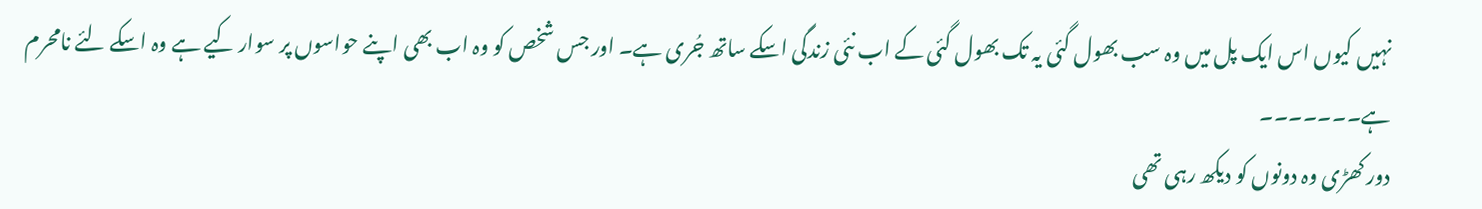نہیں کیوں اس ایک پل میں وہ سب بھول گئی یہ تک بھول گئی کے اب نئی زندگی اسکے ساتھ جُری ہے۔ اور جس شخص کو وہ اب بھی اپنے حواسوں پر سوار کیے ہے وہ اسکے لئے نامحرم ہے۔۔۔۔۔۔۔
دور کھڑی وہ دونوں کو دیکھ رہی تھی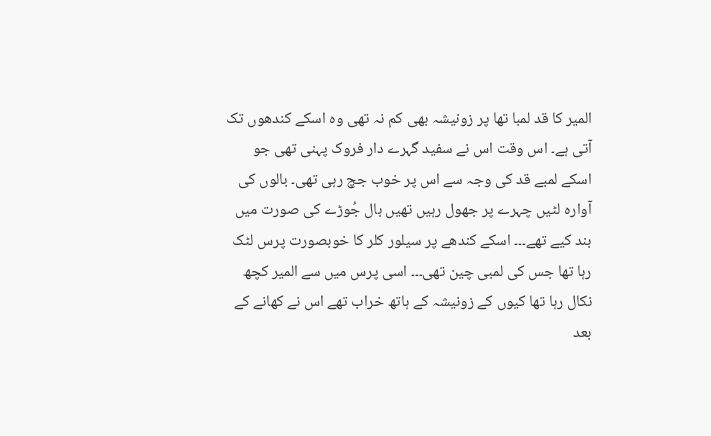المیر کا قد لمبا تھا پر زونیشہ بھی کم نہ تھی وہ اسکے کندھوں تک آتی ہے۔ اس وقت اس نے سفید گہرے دار فروک پہنی تھی جو اسکے لمبے قد کی وجہ سے اس پر خوب جچ رہی تھی۔ بالوں کی آوارہ لٹیں چہرے پر جھول رہیں تھیں بال جُوڑے کی صورت میں بند کیے تھے۔۔۔ اسکے کندھے پر سیلور کلر کا خوبصورت پرس لٹک رہا تھا جس کی لمبی چین تھی۔۔۔ اسی پرس میں سے المیر کچھ نکال رہا تھا کیوں کے زونیشہ کے ہاتھ خراب تھے اس نے کھانے کے بعد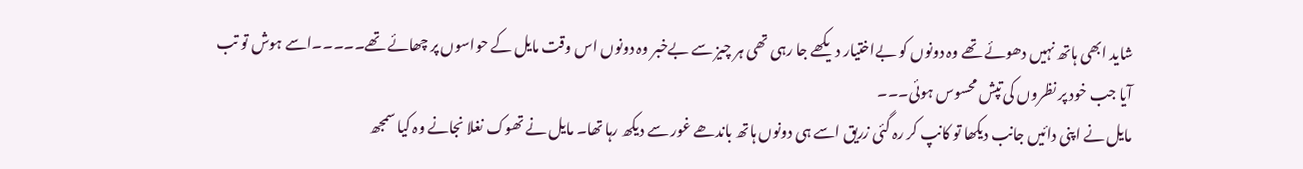شاید ابھی ہاتھ نہیں دھوئے تھے وہ دونوں کو بےاختیار دیکھے جا رہی تھی ہر چیز سے بےخبر وہ دونوں اس وقت مایل کے حواسوں پر چھائے تھے۔۔۔۔۔اسے ہوش تو تب آیا جب خود پر نظروں کی تپش محسوس ہوئی۔۔۔
مایل نے اپنی دائیں جانب دیکھا تو کانپ کر رہ گئی زریق اسے ہی دونوں ہاتھ باندھے غور سے دیکھ رہا تھا۔ مایل نے تھوک نغلا نجانے وہ کیا سمجھ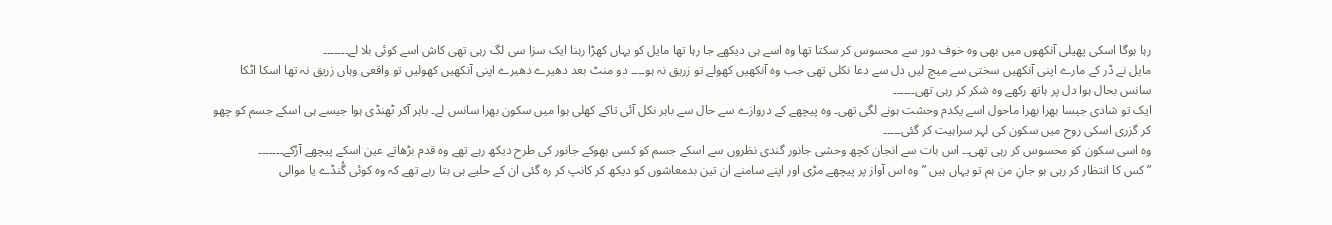رہا ہوگا اسکی پھیلی آنکھوں میں بھی وہ خوف دور سے محسوس کر سکتا تھا وہ اسے ہی دیکھے جا رہا تھا مایل کو یہاں کھڑا رہنا ایک سزا سی لگ رہی تھی کاش اسے کوئی بلا لے۔۔۔۔۔۔۔
مایل نے ڈر کے مارے اپنی آنکھیں سختی سے میچ لیں دل سے دعا نکلی تھی جب وہ آنکھیں کھولے تو زریق نہ ہو۔۔۔۔ دو منٹ بعد دھیرے دھیرے اپنی آنکھیں کھولیں تو واقعی وہاں زریق نہ تھا اسکا اٹکا سانس بحال ہوا دل پر ہاتھ رکھے وہ شکر کر رہی تھی۔۔۔۔۔۔
ایک تو شادی جیسا بھرا بھرا ماحول اسے یکدم وحشت ہونے لگی تھی۔ وہ پیچھے کے دروازے سے حال سے باہر نکل آئی تاکے کھلی ہوا میں سکون بھرا سانس لے۔ باہر آکر ٹھنڈی ہوا جیسے ہی اسکے جسم کو چھو کر گزری اسکی روح میں سکون کی لہر سراہیت کر گئی۔۔۔۔۔
وہ اسی سکون کو محسوس کر رہی تھی۔۔ اس بات سے انجان کچھ وحشی جانور گندی نظروں سے اسکے جسم کو کسی بھوکے جانور کی طرح دیکھ رہے تھے وہ قدم بڑھاتے عین اسکے پیچھے آرُکے۔۔۔۔۔۔۔
” کس کا انتظار کر رہی ہو جانِ من ہم تو یہاں ہیں ” وہ اس آواز پر پیچھے مڑی اور اپنے سامنے ان تین بدمعاشوں کو دیکھ کر کانپ کر رہ گئی ان کے حلیے ہی بتا رہے تھے کہ وہ کوئی گُنڈے یا موالی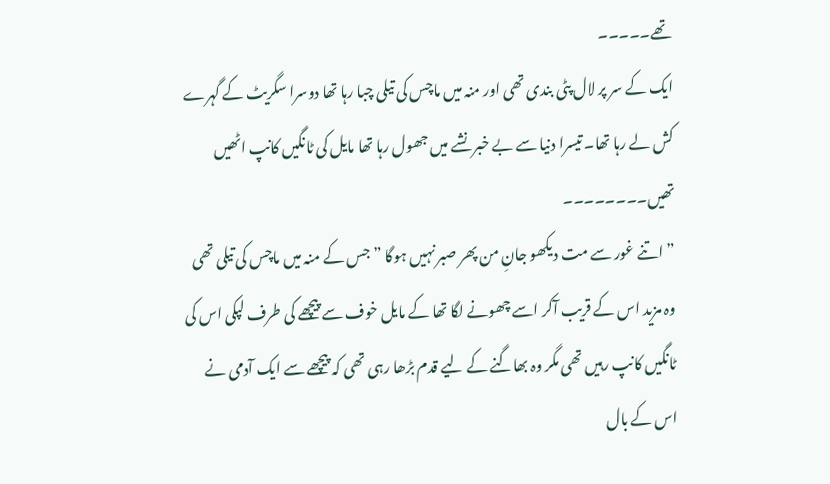تھے۔۔۔۔۔
ایک کے سر پر لال پٹی بندی تھی اور منہ میں ماچس کی تیلی چبا رہا تھا دوسرا سگریٹ کے گہرے کش لے رہا تھا۔ تیسرا دنیا سے بے خبر نشے میں جھول رہا تھا مایل کی ٹانگیں کانپ اٹھیں تھیں۔۔۔۔۔۔۔۔
” اتنے غور سے مت دیکھو جانِ من پھر صبر نہیں ہوگا ” جس کے منہ میں ماچس کی تیلی تھی وہ مزید اس کے قریب آکر اسے چھونے لگا تھا کے مایل خوف سے پیچھے کی طرف لپکی اس کی ٹانگیں کانپ رہیں تھی مگر وہ بھاگنے کے لیے قدم بڑھا رہی تھی کہ پیچھے سے ایک آدمی نے اس کے بال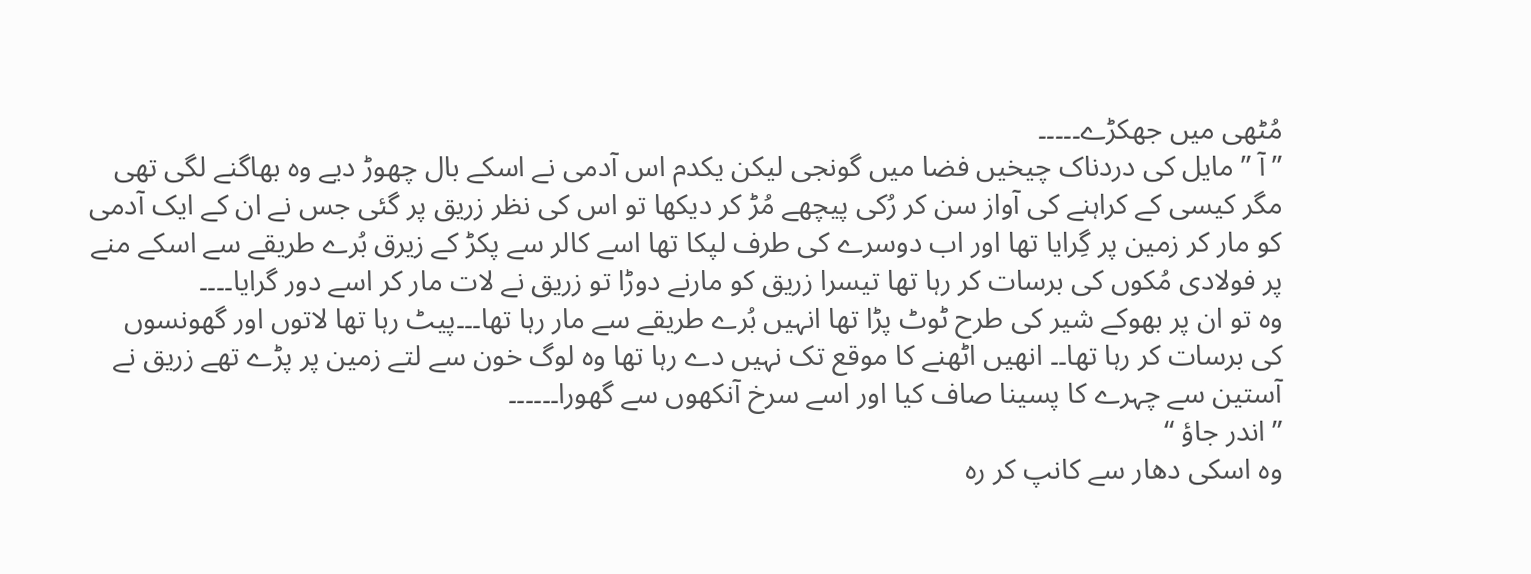مُٹھی میں جھکڑے۔۔۔۔۔
” آ ” مایل کی دردناک چیخیں فضا میں گونجی لیکن یکدم اس آدمی نے اسکے بال چھوڑ دیے وہ بھاگنے لگی تھی مگر کیسی کے کراہنے کی آواز سن کر رُکی پیچھے مُڑ کر دیکھا تو اس کی نظر زریق پر گئی جس نے ان کے ایک آدمی کو مار کر زمین پر گِرایا تھا اور اب دوسرے کی طرف لپکا تھا اسے کالر سے پکڑ کے زیرق بُرے طریقے سے اسکے منے پر فولادی مُکوں کی برسات کر رہا تھا تیسرا زریق کو مارنے دوڑا تو زریق نے لات مار کر اسے دور گرایا۔۔۔۔
وہ تو ان پر بھوکے شیر کی طرح ٹوٹ پڑا تھا انہیں بُرے طریقے سے مار رہا تھا۔۔۔پیٹ رہا تھا لاتوں اور گھونسوں کی برسات کر رہا تھا۔۔ انھیں اٹھنے کا موقع تک نہیں دے رہا تھا وہ لوگ خون سے لتے زمین پر پڑے تھے زریق نے آستین سے چہرے کا پسینا صاف کیا اور اسے سرخ آنکھوں سے گھورا۔۔۔۔۔۔
” اندر جاؤ “
وہ اسکی دھار سے کانپ کر رہ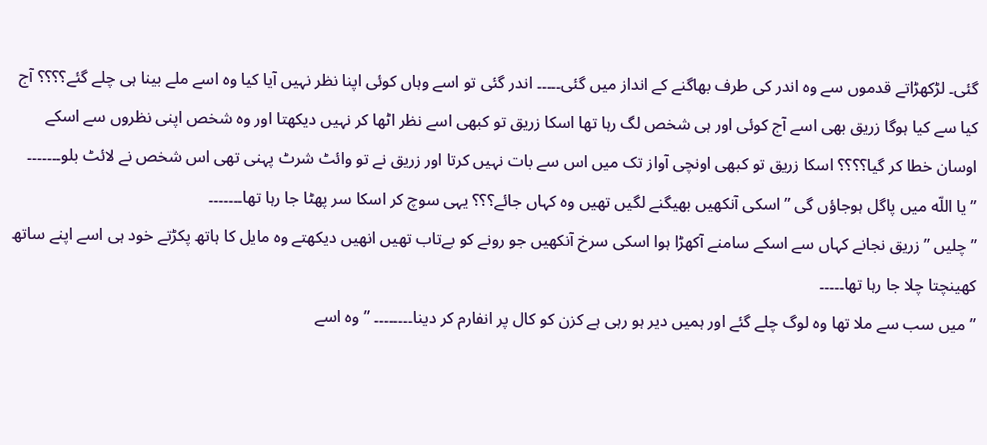گئی۔ لڑکھڑاتے قدموں سے وہ اندر کی طرف بھاگنے کے انداز میں گئی۔۔۔۔۔ اندر گئی تو اسے وہاں کوئی اپنا نظر نہیں آیا کیا وہ اسے ملے بینا ہی چلے گئے؟؟؟؟ آج کیا سے کیا ہوگا زریق بھی اسے آج کوئی اور ہی شخص لگ رہا تھا اسکا زریق تو کبھی اسے نظر اٹھا کر نہیں دیکھتا اور وہ شخص اپنی نظروں سے اسکے اوسان خطا کر گیا؟؟؟؟ اسکا زریق تو کبھی اونچی آواز تک میں اس سے بات نہیں کرتا اور زریق نے تو وائٹ شرٹ پہنی تھی اس شخص نے لائٹ بلو۔۔۔۔۔۔۔
” یا اللّه میں پاگل ہوجاؤں گی ” اسکی آنکھیں بھیگنے لگیں تھیں وہ کہاں جائے؟؟؟ یہی سوچ کر اسکا سر پھٹا جا رہا تھا۔۔۔۔۔۔۔
” چلیں ” زریق نجانے کہاں سے اسکے سامنے آکھڑا ہوا اسکی سرخ آنکھیں جو رونے کو بےتاب تھیں انھیں دیکھتے وہ مایل کا ہاتھ پکڑتے خود ہی اسے اپنے ساتھ کھینچتا چلا جا رہا تھا۔۔۔۔۔
” میں سب سے ملا تھا وہ لوگ چلے گئے اور ہمیں دیر ہو رہی ہے کزن کو کال پر انفارم کر دینا۔۔۔۔۔۔۔۔ ” وہ اسے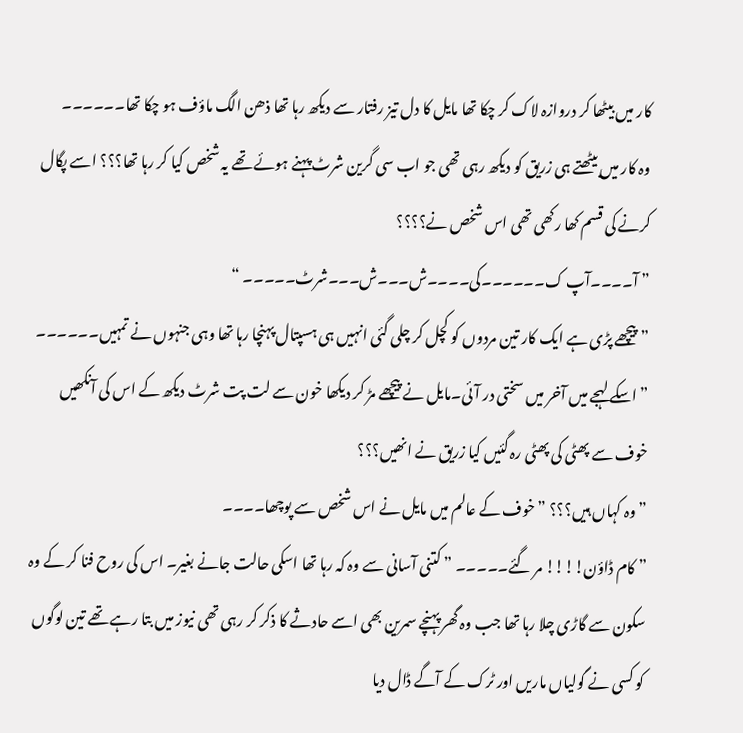کار میں بیٹھا کر دروازہ لاک کر چکا تھا مایل کا دل تیز رفتار سے دیکھ رہا تھا ذھن الگ ماؤف ہو چکا تھا۔۔۔۔۔۔
وہ کار میں بیٹھتے ہی زریق کو دیکھ رہی تھی جو اب سی گرین شرٹ پہنے ہوئے تھے یہ شخص کیا کر رہا تھا؟؟؟ اسے پگال کرنے کی قسم کھا رکھی تھی اس شخص نے؟؟؟؟
” آ۔۔۔۔آپ ک۔۔۔۔۔۔کی۔۔۔۔ش۔۔۔ش۔۔۔شرٹ۔۔۔۔۔ “
” پیچھے پڑی ہے ایک کار تین مردوں کو کچل کر چلی گئی انہیں ہی ہسپتال پہنچا رہا تھا وہی جنہوں نے تمہیں۔۔۔۔۔۔ ” اسکے لہجے میں آخر میں سختی در آئی۔مایل نے پیچھے مڑ کر دیکھا خون سے لت پت شرٹ دیکھ کے اس کی آنکھیں خوف سے پھٹی کی پھٹی رہ گئیں کیا زریق نے انھیں؟؟؟
” وہ کہاں ہیں؟؟؟ ” خوف کے عالم میں مایل نے اس شخص سے پوچھا۔۔۔۔
” کام ڈاؤن!!!! مر گئے۔۔۔۔۔ ” کتنی آسانی سے وہ کہ رہا تھا اسکی حالت جانے بغیر۔ اس کی روح فنا کر کے وہ سکون سے گاڑی چلا رہا تھا جب وہ گھر پہنچے سمرین بھی اسے حادثے کا ذکر کر رہی تھی نیوز میں بتا رہے تھے تین لوگوں کو کسی نے گولیاں ماریں اور ٹرک کے آگے ڈال دیا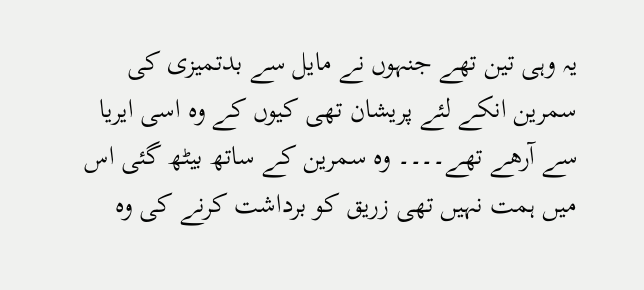یہ وہی تین تھے جنہوں نے مایل سے بدتمیزی کی سمرین انکے لئے پریشان تھی کیوں کے وہ اسی ایریا سے آرھے تھے۔۔۔۔ وہ سمرین کے ساتھ بیٹھ گئی اس میں ہمت نہیں تھی زریق کو برداشت کرنے کی وہ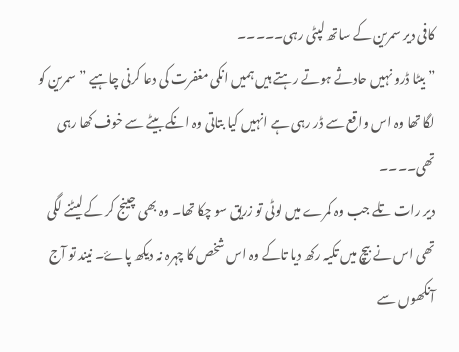کافی دیر سمرین کے ساتھ لپٹی رہی۔۔۔۔۔
” بیٹا ڈرو نہیں حادثے ہوتے رہتے ہیں ہمیں انکی مغفرت کی دعا کرنی چاہیے ” سمرین کو لگا تھا وہ اس واقع سے ڈر رہی ہے انہیں کیا بتاتی وہ انکے بیٹے سے خوف کھا رہی تھی۔۔۔۔
دیر رات تلے جب وہ کمرے میں لوٹی تو زریق سو چکا تھا۔ وہ بھی چینج کر کے لیٹنے لگی تھی اس نے بیچ میں تکیہ رکھ دیا تاکے وہ اس شخص کا چہرہ نہ دیکھ پاۓ۔ نیند تو آج آنکھوں سے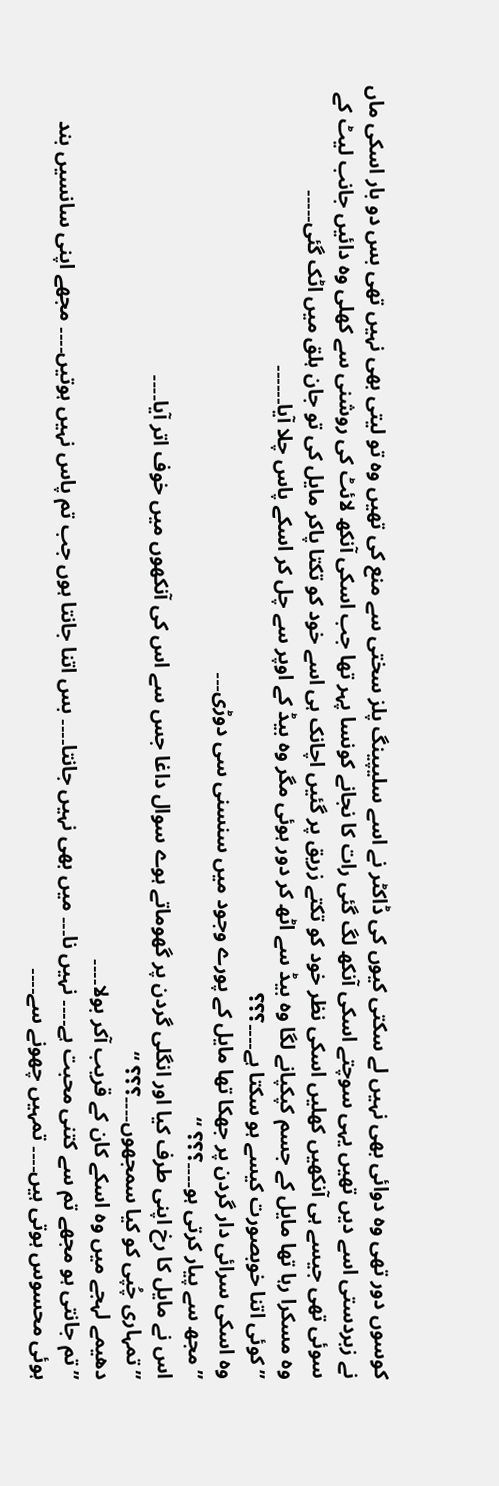کوسوں دور تھی وہ دوائی بھی نہیں لے سکتی کیوں کی ڈاکٹر نے اسے سلیپینگ پلز سختی سے منع کی تھیں وہ تو لیتی بھی نہیں تھی بس دو بار اسکی ماں نے زبردستی اسے دیں تھیں یہی سوچتے اسکی آنکھ لگ گئی رات کا نجانے کونسا پہر تھا جب اسکی آنکھ لائٹ کی روشنی سے کھلی وہ دائیں جانب لیٹ کے سوئی تھی جیسے ہی آنکھیں کھلیں اسکی نظر خود کو تکتے زریق پر گئیں اچانک ہی اسے خود کو تکتا پاکر مایل کی تو جان ہلق میں اٹک گئی۔۔۔۔۔
وہ مسکرا رہا تھا مایل کے جسم کپکپانے لگا وہ بیڈ سے اٹھ کر دور ہوئی مگر وہ بیڈ کے اوپر سے چل کر اسکے پاس چلا آیا۔۔۔۔۔۔
” کوئی اتنا خوبصورت کیسے ہو سکتا ہے۔۔۔۔؟؟؟
وہ اسکی سرائی دار گردن پر جھکا تھا مایل کے پورے وجود میں سنسنی سی دوڑی۔۔۔
” مجھ سے پیار کرتی ہو۔۔۔۔؟؟؟ “
اس نے مایل کا رخ اپنی طرف کیا اور انگلی گردن پر گھوماتے ہوے سوال داغا جس سے اس کی آنکھوں میں خوف اتر آیا۔۔۔۔
” تمہاری چُپی کو کیا سمجھوں۔۔۔۔؟؟؟ “
دھیمے لہجے میں وہ اسکے کان کے قریب آکر بولا۔۔۔۔
” تم جانتی ہو مجھے تم سے کتنی محبت ہے۔۔۔۔ نہیں نا۔۔۔ میں بھی نہیں جانتا۔۔۔۔ بس اتنا جانتا ہوں جب تم پاس نہیں ہوتیں۔۔۔۔ مجھے اپنی سانسیں بند ہوئی محسوس ہوتی ہیں۔۔۔۔ تمہیں چھونے سے۔۔۔۔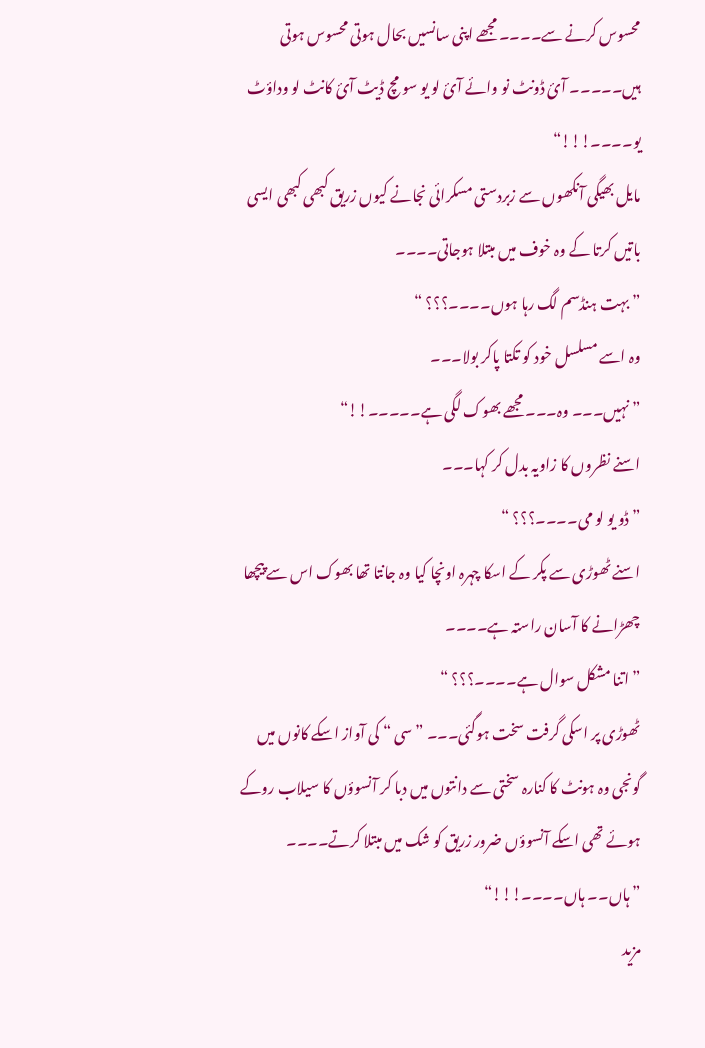محسوس کرنے سے۔۔۔۔ مجھے اپنی سانسیں بحال ہوتی محسوس ہوتی ہیں۔۔۔۔۔ آئ ڈونٹ نو وائے آئ لو یو سو مچ ڈیٹ آئ کانٹ لو وداؤٹ یو۔۔۔۔!!!“
مایل بھیگی آنکھوں سے زبردستی مسکرائی نجانے کیوں زریق کبھی کبھی ایسی باتیں کرتا کے وہ خوف میں مبتلا ہوجاتی۔۔۔۔
” بہت ہنڈسم لگ رہا ہوں۔۔۔۔؟؟؟ “
وہ اسے مسلسل خود کو تکتا پاکر بولا۔۔۔
” نہیں۔۔۔ وہ۔۔۔ مجھے بھوک لگی ہے۔۔۔۔۔!!“
اسنے نظروں کا زاویہ بدل کر کہا۔۔۔
” ڈو یو لو می۔۔۔۔؟؟؟ “
اسنے ٹھوڑی سے پکر کے اسکا چہرہ اونچا کیا وہ جانتا تھا بھوک اس سے پیچھا چھڑانے کا آسان راستہ ہے۔۔۔۔
” اتنا مشکل سوال ہے۔۔۔۔؟؟؟ “
ٹھوڑی پر اسکی گرفت سخت ہوگئی۔۔۔ ” سی “ کی آواز اسکے کانوں میں گونجی وہ ہونٹ کا کنارہ سختی سے دانتوں میں دبا کر آنسوؤں کا سیلاب روکے ہوئے تھی اسکے آنسوؤں ضرور زریق کو شک میں مبتلا کرتے۔۔۔۔
” ہاں۔۔ ہاں۔۔۔۔!!!“
مزید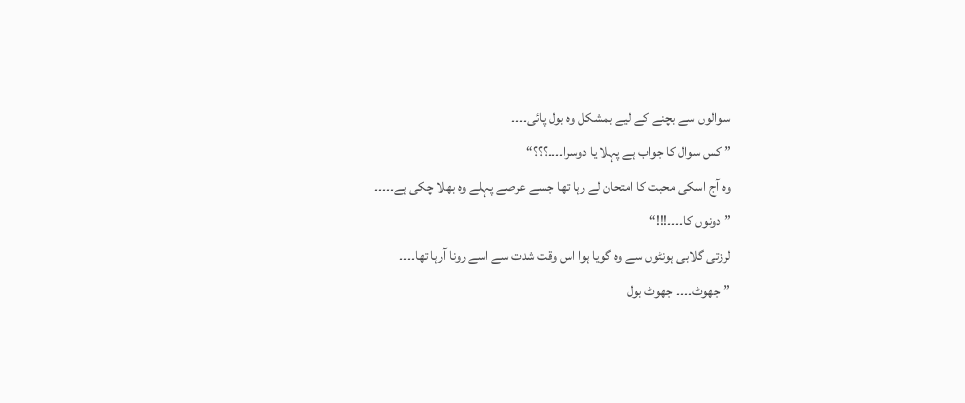سوالوں سے بچنے کے لیے بمشکل وہ بول پائی۔۔۔۔
” کس سوال کا جواب ہے پہلا یا دوسرا۔۔۔۔؟؟؟“
وہ آج اسکی محبت کا امتحان لے رہا تھا جسے عرصے پہلے وہ بھلا چکی ہے۔۔۔۔۔
” دونوں کا۔۔۔۔!!!“
لرزتی گلابی ہونٹوں سے وہ گویا ہوا اس وقت شدت سے اسے رونا آرہا تھا۔۔۔۔
” جھوٹ۔۔۔۔ جھوٹ بول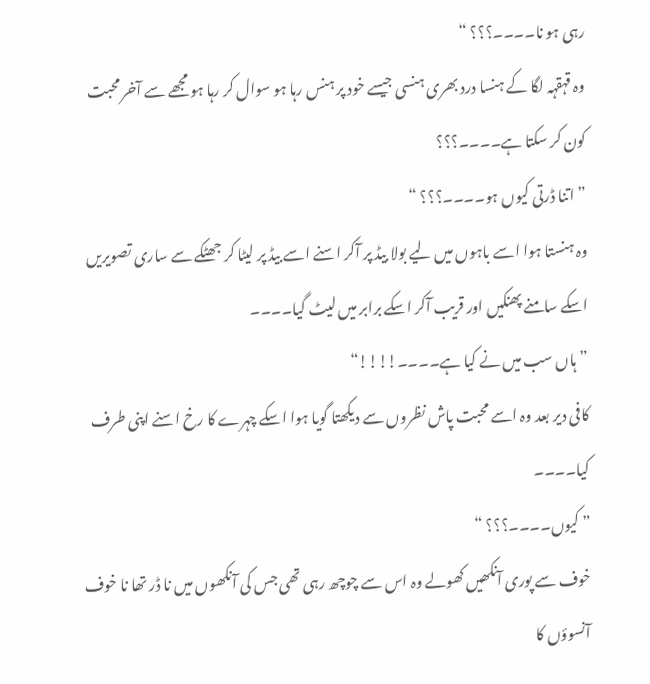رہی ہو نا۔۔۔۔؟؟؟ “
وہ قہقہہ لگا کے ہنسا درد بھری ہنسی جیسے خود پر ہنس رہا ہو سوال کر رہا ہو مجھے سے آخر محبت کون کر سکتا ہے۔۔۔۔؟؟؟
” اتنا ڈرتی کیوں ہو۔۔۔۔؟؟؟ “
وہ ہنستا ہوا اسے باہوں میں لیے بولا بیڈ پر آکر اسنے اسے بیڈ پر لیٹا کر جھٹکے سے ساری تصویریں اسکے سامنے پھنکیں اور قریب آکر اسکے برابر میں لیٹ گیا۔۔۔۔
” ہاں سب میں نے کیا ہے۔۔۔۔!!!!“
کافی دیر بعد وہ اسے محبت پاش نظروں سے دیکھتا گویا ہوا اسکے چہرے کا رخ اسنے اپنی طرف کیا۔۔۔۔
” کیوں۔۔۔۔؟؟؟ “
خوف سے پوری آنکھیں کھولے وہ اس سے چوچھ رہی تھی جس کی آنکھوں میں نا ڈر تھا نا خوف آنسوؤں کا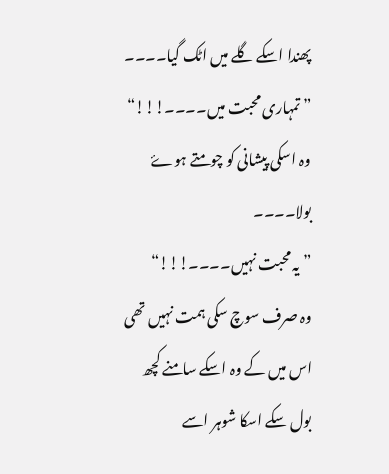پھندا اسکے گلے میں اٹک گیا۔۔۔۔
” تمہاری محبت میں۔۔۔۔!!!“
وہ اسکی پیشانی کو چومتے ہوۓ بولا۔۔۔۔
” یہ محبت نہیں۔۔۔۔!!!“
وہ صرف سوچ سکی ہمت نہیں تھی اس میں کے وہ اسکے سامنے کچھ بول سکے اسکا شوہر اسے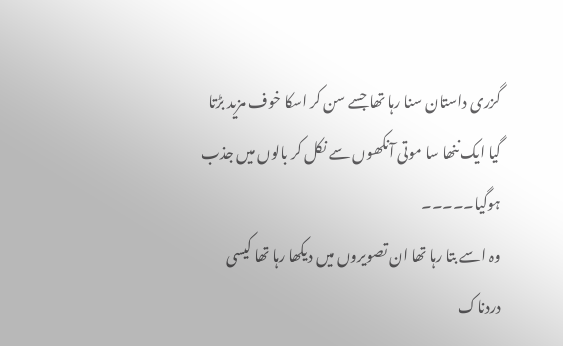گزری داستان سنا رہا تھا جسے سن کر اسکا خوف مزید بڑتا گیا ایک ننھا سا موتی آنکھوں سے نکل کر بالوں میں جذب ہوگیا۔۔۔۔۔
وہ اسے بتا رہا تھا ان تصویروں میں دیکھا رہا تھا کیسی دردناک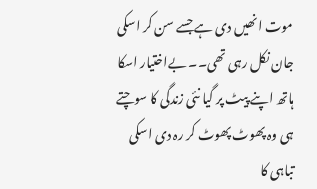موت انھیں دی ہے جسے سن کر اسکی جان نکل رہی تھی۔۔ بےاختیار اسکا ہاتھ اپنے پیٹ پر گیا نئی زندگی کا سوچتے ہی وہ پھوٹ پھوٹ کر رہ دی اسکی تباہی کا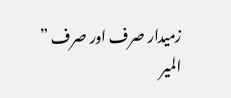زمیدار صرف اور صرف ” المیر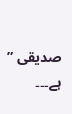صدیقی ” ہے۔۔۔